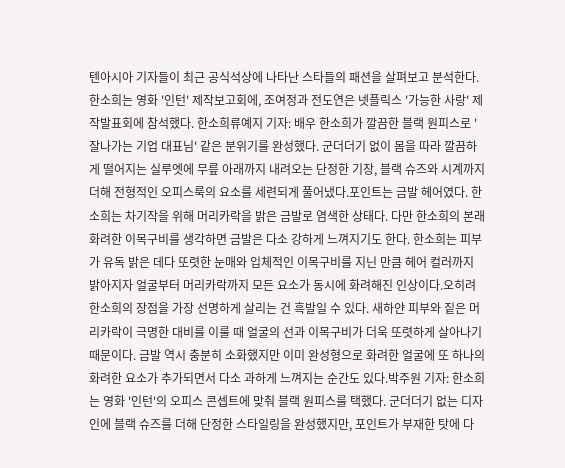텐아시아 기자들이 최근 공식석상에 나타난 스타들의 패션을 살펴보고 분석한다.한소희는 영화 '인턴' 제작보고회에, 조여정과 전도연은 넷플릭스 '가능한 사랑' 제작발표회에 참석했다. 한소희류예지 기자: 배우 한소희가 깔끔한 블랙 원피스로 '잘나가는 기업 대표님' 같은 분위기를 완성했다. 군더더기 없이 몸을 따라 깔끔하게 떨어지는 실루엣에 무릎 아래까지 내려오는 단정한 기장, 블랙 슈즈와 시계까지 더해 전형적인 오피스룩의 요소를 세련되게 풀어냈다.포인트는 금발 헤어였다. 한소희는 차기작을 위해 머리카락을 밝은 금발로 염색한 상태다. 다만 한소희의 본래 화려한 이목구비를 생각하면 금발은 다소 강하게 느껴지기도 한다. 한소희는 피부가 유독 밝은 데다 또렷한 눈매와 입체적인 이목구비를 지닌 만큼 헤어 컬러까지 밝아지자 얼굴부터 머리카락까지 모든 요소가 동시에 화려해진 인상이다.오히려 한소희의 장점을 가장 선명하게 살리는 건 흑발일 수 있다. 새하얀 피부와 짙은 머리카락이 극명한 대비를 이룰 때 얼굴의 선과 이목구비가 더욱 또렷하게 살아나기 때문이다. 금발 역시 충분히 소화했지만 이미 완성형으로 화려한 얼굴에 또 하나의 화려한 요소가 추가되면서 다소 과하게 느껴지는 순간도 있다.박주원 기자: 한소희는 영화 '인턴'의 오피스 콘셉트에 맞춰 블랙 원피스를 택했다. 군더더기 없는 디자인에 블랙 슈즈를 더해 단정한 스타일링을 완성했지만, 포인트가 부재한 탓에 다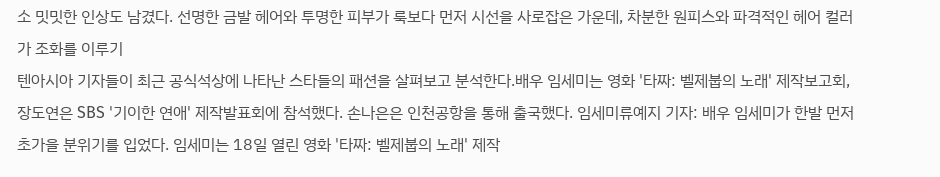소 밋밋한 인상도 남겼다. 선명한 금발 헤어와 투명한 피부가 룩보다 먼저 시선을 사로잡은 가운데, 차분한 원피스와 파격적인 헤어 컬러가 조화를 이루기
텐아시아 기자들이 최근 공식석상에 나타난 스타들의 패션을 살펴보고 분석한다.배우 임세미는 영화 '타짜: 벨제붑의 노래' 제작보고회, 장도연은 SBS '기이한 연애' 제작발표회에 참석했다. 손나은은 인천공항을 통해 출국했다. 임세미류예지 기자: 배우 임세미가 한발 먼저 초가을 분위기를 입었다. 임세미는 18일 열린 영화 '타짜: 벨제붑의 노래' 제작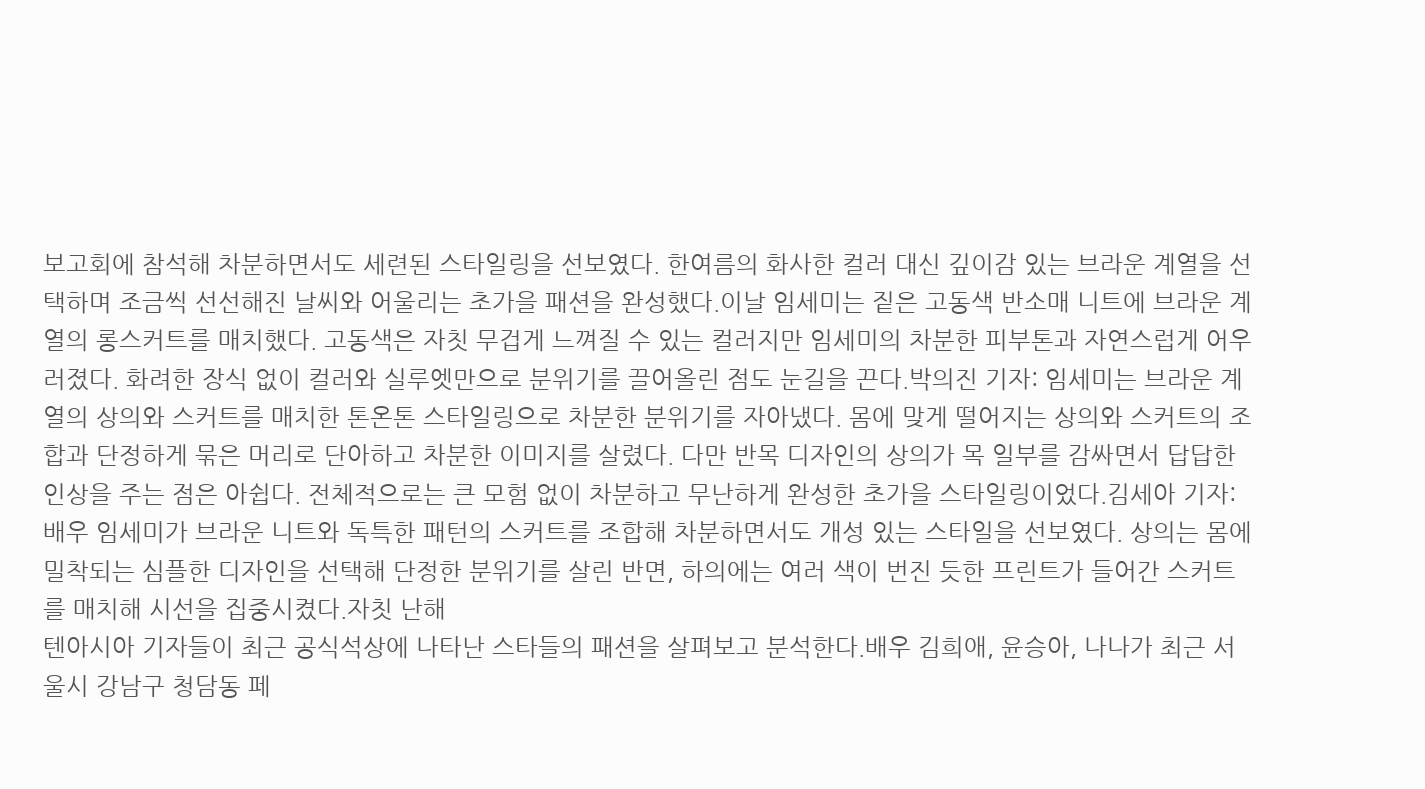보고회에 참석해 차분하면서도 세련된 스타일링을 선보였다. 한여름의 화사한 컬러 대신 깊이감 있는 브라운 계열을 선택하며 조금씩 선선해진 날씨와 어울리는 초가을 패션을 완성했다.이날 임세미는 짙은 고동색 반소매 니트에 브라운 계열의 롱스커트를 매치했다. 고동색은 자칫 무겁게 느껴질 수 있는 컬러지만 임세미의 차분한 피부톤과 자연스럽게 어우러졌다. 화려한 장식 없이 컬러와 실루엣만으로 분위기를 끌어올린 점도 눈길을 끈다.박의진 기자: 임세미는 브라운 계열의 상의와 스커트를 매치한 톤온톤 스타일링으로 차분한 분위기를 자아냈다. 몸에 맞게 떨어지는 상의와 스커트의 조합과 단정하게 묶은 머리로 단아하고 차분한 이미지를 살렸다. 다만 반목 디자인의 상의가 목 일부를 감싸면서 답답한 인상을 주는 점은 아쉽다. 전체적으로는 큰 모험 없이 차분하고 무난하게 완성한 초가을 스타일링이었다.김세아 기자: 배우 임세미가 브라운 니트와 독특한 패턴의 스커트를 조합해 차분하면서도 개성 있는 스타일을 선보였다. 상의는 몸에 밀착되는 심플한 디자인을 선택해 단정한 분위기를 살린 반면, 하의에는 여러 색이 번진 듯한 프린트가 들어간 스커트를 매치해 시선을 집중시켰다.자칫 난해
텐아시아 기자들이 최근 공식석상에 나타난 스타들의 패션을 살펴보고 분석한다.배우 김희애, 윤승아, 나나가 최근 서울시 강남구 청담동 페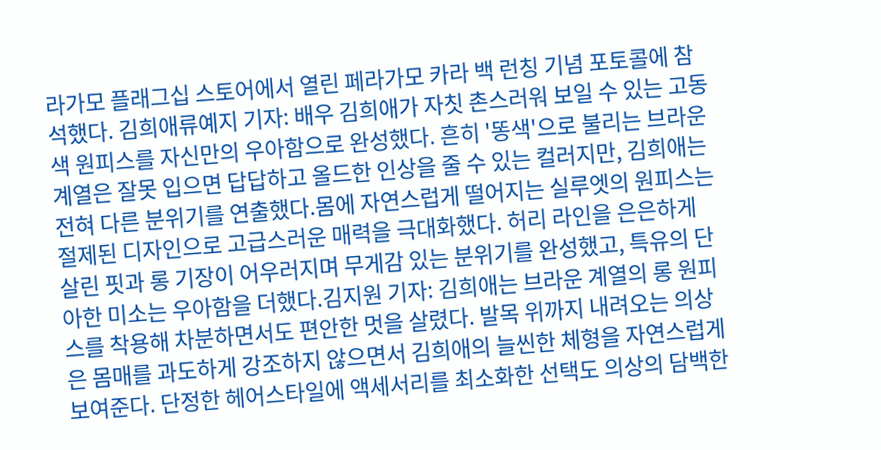라가모 플래그십 스토어에서 열린 페라가모 카라 백 런칭 기념 포토콜에 참석했다. 김희애류예지 기자: 배우 김희애가 자칫 촌스러워 보일 수 있는 고동색 원피스를 자신만의 우아함으로 완성했다. 흔히 '똥색'으로 불리는 브라운 계열은 잘못 입으면 답답하고 올드한 인상을 줄 수 있는 컬러지만, 김희애는 전혀 다른 분위기를 연출했다.몸에 자연스럽게 떨어지는 실루엣의 원피스는 절제된 디자인으로 고급스러운 매력을 극대화했다. 허리 라인을 은은하게 살린 핏과 롱 기장이 어우러지며 무게감 있는 분위기를 완성했고, 특유의 단아한 미소는 우아함을 더했다.김지원 기자: 김희애는 브라운 계열의 롱 원피스를 착용해 차분하면서도 편안한 멋을 살렸다. 발목 위까지 내려오는 의상은 몸매를 과도하게 강조하지 않으면서 김희애의 늘씬한 체형을 자연스럽게 보여준다. 단정한 헤어스타일에 액세서리를 최소화한 선택도 의상의 담백한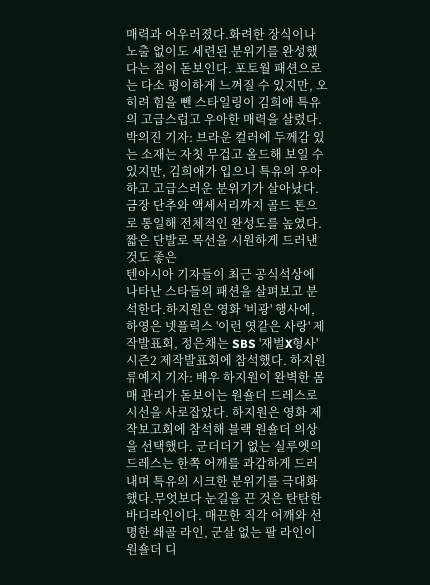매력과 어우러졌다.화려한 장식이나 노출 없이도 세련된 분위기를 완성했다는 점이 돋보인다. 포토월 패션으로는 다소 평이하게 느껴질 수 있지만, 오히려 힘을 뺀 스타일링이 김희애 특유의 고급스럽고 우아한 매력을 살렸다.박의진 기자: 브라운 컬러에 두께감 있는 소재는 자칫 무겁고 올드해 보일 수 있지만, 김희애가 입으니 특유의 우아하고 고급스러운 분위기가 살아났다. 금장 단추와 액세서리까지 골드 톤으로 통일해 전체적인 완성도를 높였다. 짧은 단발로 목선을 시원하게 드러낸 것도 좋은
텐아시아 기자들이 최근 공식석상에 나타난 스타들의 패션을 살펴보고 분석한다.하지원은 영화 '비광' 행사에, 하영은 넷플릭스 '이런 엿같은 사랑' 제작발표회, 정은채는 SBS '재벌X형사' 시즌2 제작발표회에 참석했다. 하지원류예지 기자: 배우 하지원이 완벽한 몸매 관리가 돋보이는 원숄더 드레스로 시선을 사로잡았다. 하지원은 영화 제작보고회에 참석해 블랙 원숄더 의상을 선택했다. 군더더기 없는 실루엣의 드레스는 한쪽 어깨를 과감하게 드러내며 특유의 시크한 분위기를 극대화했다.무엇보다 눈길을 끈 것은 탄탄한 바디라인이다. 매끈한 직각 어깨와 선명한 쇄골 라인, 군살 없는 팔 라인이 원숄더 디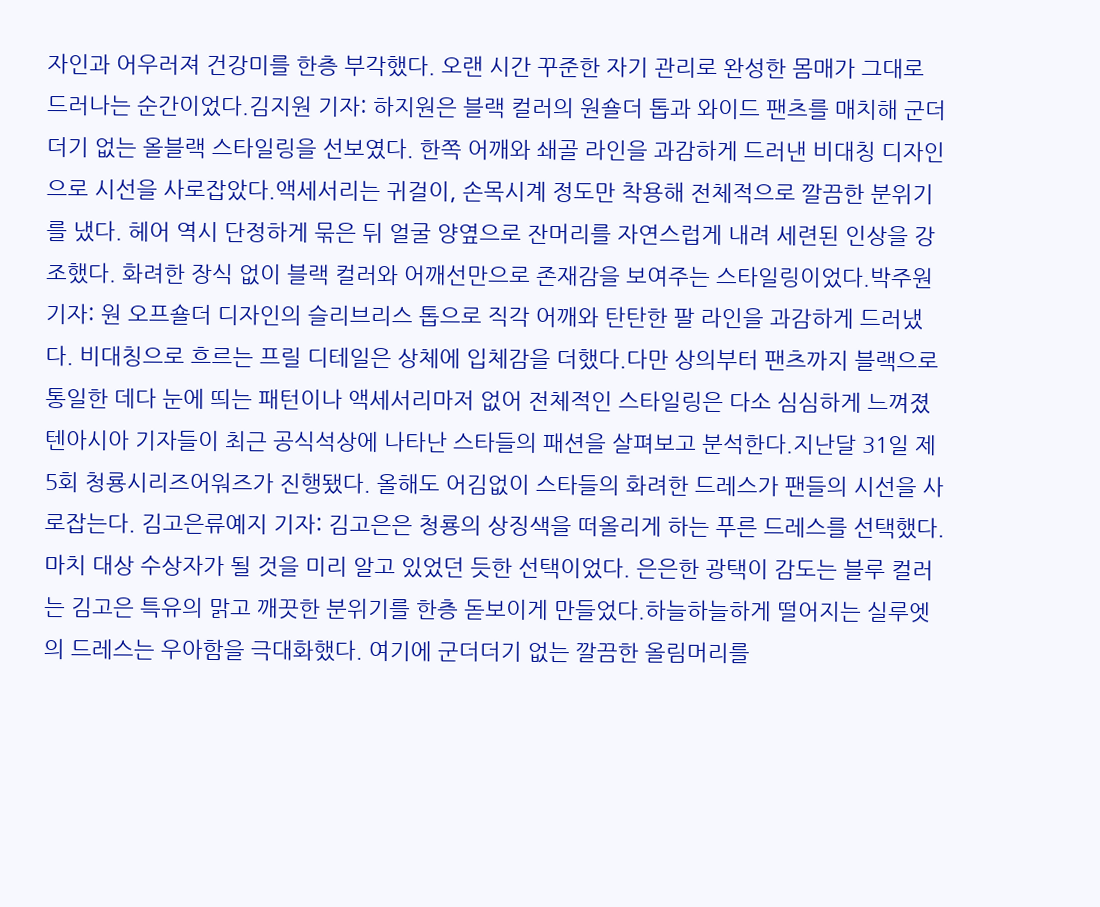자인과 어우러져 건강미를 한층 부각했다. 오랜 시간 꾸준한 자기 관리로 완성한 몸매가 그대로 드러나는 순간이었다.김지원 기자: 하지원은 블랙 컬러의 원숄더 톱과 와이드 팬츠를 매치해 군더더기 없는 올블랙 스타일링을 선보였다. 한쪽 어깨와 쇄골 라인을 과감하게 드러낸 비대칭 디자인으로 시선을 사로잡았다.액세서리는 귀걸이, 손목시계 정도만 착용해 전체적으로 깔끔한 분위기를 냈다. 헤어 역시 단정하게 묶은 뒤 얼굴 양옆으로 잔머리를 자연스럽게 내려 세련된 인상을 강조했다. 화려한 장식 없이 블랙 컬러와 어깨선만으로 존재감을 보여주는 스타일링이었다.박주원 기자: 원 오프숄더 디자인의 슬리브리스 톱으로 직각 어깨와 탄탄한 팔 라인을 과감하게 드러냈다. 비대칭으로 흐르는 프릴 디테일은 상체에 입체감을 더했다.다만 상의부터 팬츠까지 블랙으로 통일한 데다 눈에 띄는 패턴이나 액세서리마저 없어 전체적인 스타일링은 다소 심심하게 느껴졌
텐아시아 기자들이 최근 공식석상에 나타난 스타들의 패션을 살펴보고 분석한다.지난달 31일 제5회 청룡시리즈어워즈가 진행됐다. 올해도 어김없이 스타들의 화려한 드레스가 팬들의 시선을 사로잡는다. 김고은류예지 기자: 김고은은 청룡의 상징색을 떠올리게 하는 푸른 드레스를 선택했다. 마치 대상 수상자가 될 것을 미리 알고 있었던 듯한 선택이었다. 은은한 광택이 감도는 블루 컬러는 김고은 특유의 맑고 깨끗한 분위기를 한층 돋보이게 만들었다.하늘하늘하게 떨어지는 실루엣의 드레스는 우아함을 극대화했다. 여기에 군더더기 없는 깔끔한 올림머리를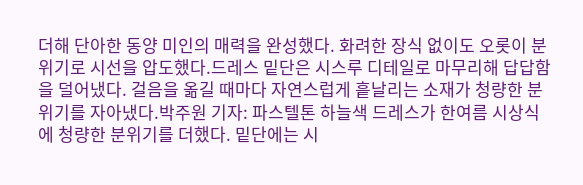더해 단아한 동양 미인의 매력을 완성했다. 화려한 장식 없이도 오롯이 분위기로 시선을 압도했다.드레스 밑단은 시스루 디테일로 마무리해 답답함을 덜어냈다. 걸음을 옮길 때마다 자연스럽게 흩날리는 소재가 청량한 분위기를 자아냈다.박주원 기자: 파스텔톤 하늘색 드레스가 한여름 시상식에 청량한 분위기를 더했다. 밑단에는 시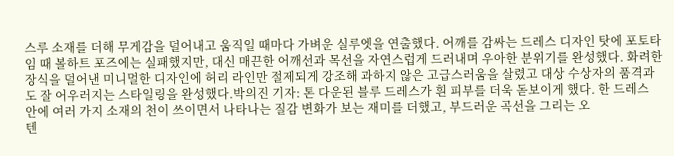스루 소재를 더해 무게감을 덜어내고 움직일 때마다 가벼운 실루엣을 연출했다. 어깨를 감싸는 드레스 디자인 탓에 포토타임 때 볼하트 포즈에는 실패했지만, 대신 매끈한 어깨선과 목선을 자연스럽게 드러내며 우아한 분위기를 완성했다. 화려한 장식을 덜어낸 미니멀한 디자인에 허리 라인만 절제되게 강조해 과하지 않은 고급스러움을 살렸고 대상 수상자의 품격과도 잘 어우러지는 스타일링을 완성했다.박의진 기자: 톤 다운된 블루 드레스가 흰 피부를 더욱 돋보이게 했다. 한 드레스 안에 여러 가지 소재의 천이 쓰이면서 나타나는 질감 변화가 보는 재미를 더했고, 부드러운 곡선을 그리는 오
텐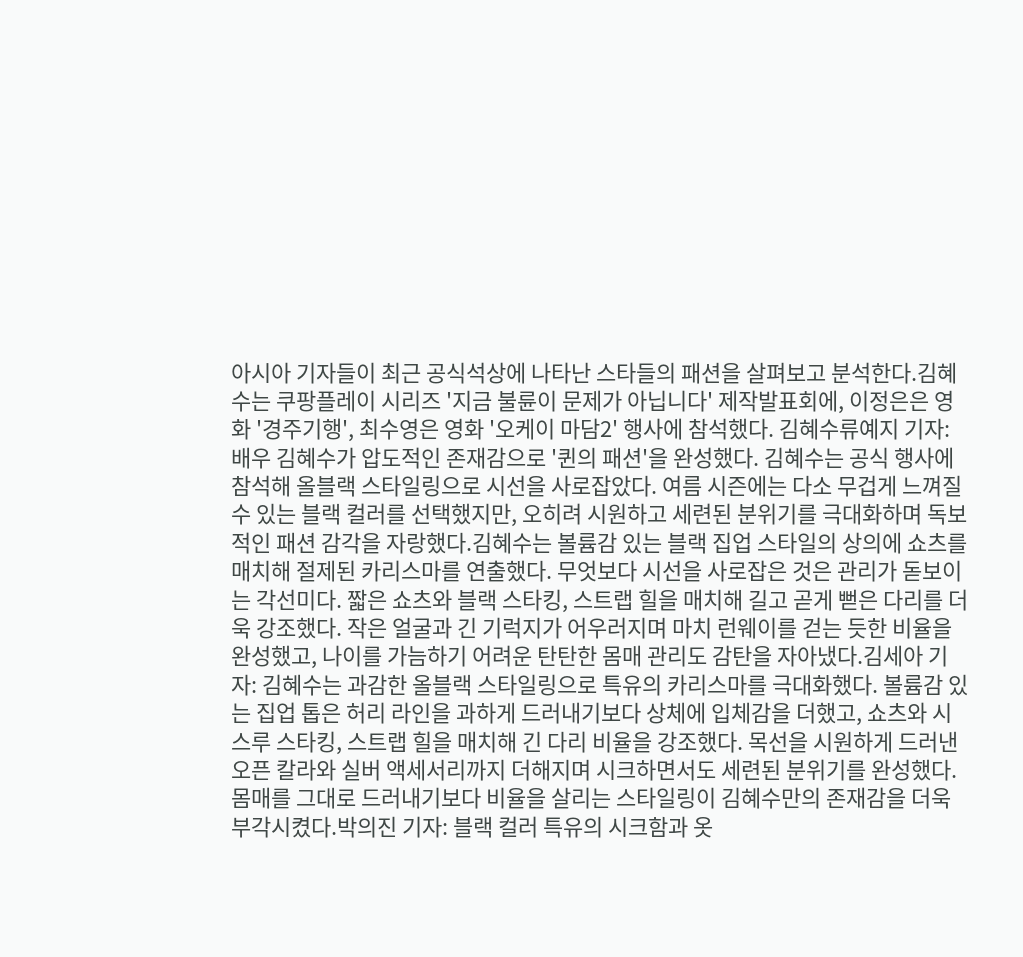아시아 기자들이 최근 공식석상에 나타난 스타들의 패션을 살펴보고 분석한다.김혜수는 쿠팡플레이 시리즈 '지금 불륜이 문제가 아닙니다' 제작발표회에, 이정은은 영화 '경주기행', 최수영은 영화 '오케이 마담2' 행사에 참석했다. 김혜수류예지 기자: 배우 김혜수가 압도적인 존재감으로 '퀸의 패션'을 완성했다. 김혜수는 공식 행사에 참석해 올블랙 스타일링으로 시선을 사로잡았다. 여름 시즌에는 다소 무겁게 느껴질 수 있는 블랙 컬러를 선택했지만, 오히려 시원하고 세련된 분위기를 극대화하며 독보적인 패션 감각을 자랑했다.김혜수는 볼륨감 있는 블랙 집업 스타일의 상의에 쇼츠를 매치해 절제된 카리스마를 연출했다. 무엇보다 시선을 사로잡은 것은 관리가 돋보이는 각선미다. 짧은 쇼츠와 블랙 스타킹, 스트랩 힐을 매치해 길고 곧게 뻗은 다리를 더욱 강조했다. 작은 얼굴과 긴 기럭지가 어우러지며 마치 런웨이를 걷는 듯한 비율을 완성했고, 나이를 가늠하기 어려운 탄탄한 몸매 관리도 감탄을 자아냈다.김세아 기자: 김혜수는 과감한 올블랙 스타일링으로 특유의 카리스마를 극대화했다. 볼륨감 있는 집업 톱은 허리 라인을 과하게 드러내기보다 상체에 입체감을 더했고, 쇼츠와 시스루 스타킹, 스트랩 힐을 매치해 긴 다리 비율을 강조했다. 목선을 시원하게 드러낸 오픈 칼라와 실버 액세서리까지 더해지며 시크하면서도 세련된 분위기를 완성했다. 몸매를 그대로 드러내기보다 비율을 살리는 스타일링이 김혜수만의 존재감을 더욱 부각시켰다.박의진 기자: 블랙 컬러 특유의 시크함과 옷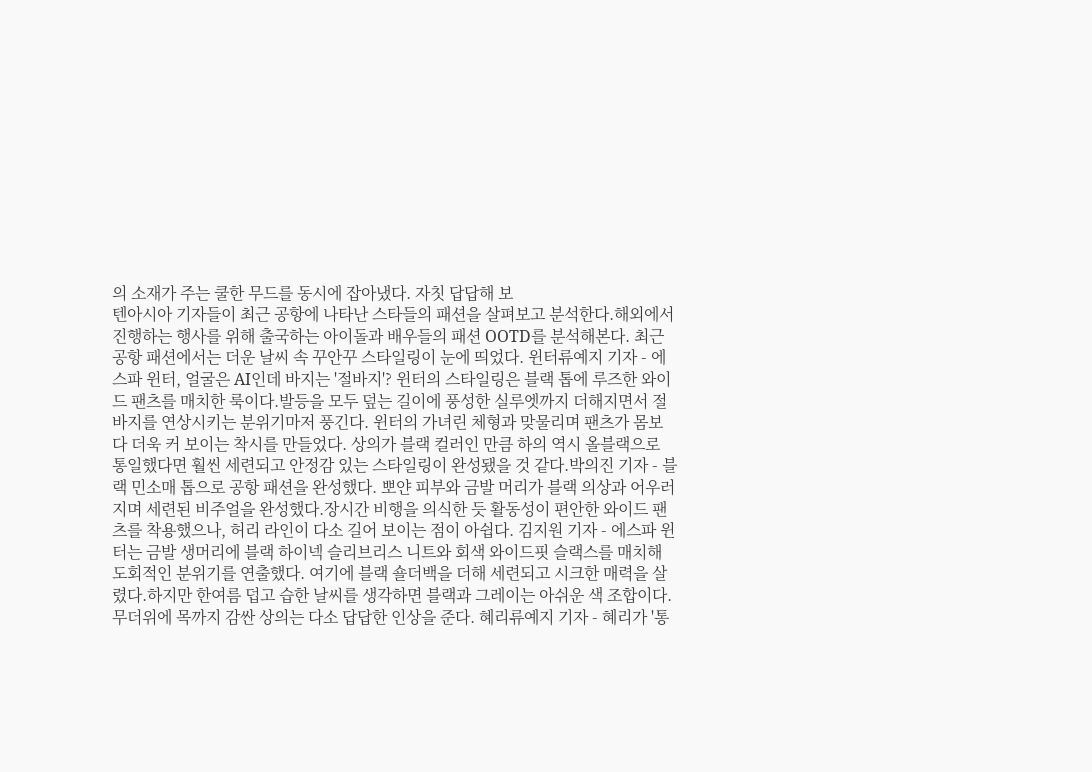의 소재가 주는 쿨한 무드를 동시에 잡아냈다. 자칫 답답해 보
텐아시아 기자들이 최근 공항에 나타난 스타들의 패션을 살펴보고 분석한다.해외에서 진행하는 행사를 위해 출국하는 아이돌과 배우들의 패션 OOTD를 분석해본다. 최근 공항 패션에서는 더운 날씨 속 꾸안꾸 스타일링이 눈에 띄었다. 윈터류예지 기자 - 에스파 윈터, 얼굴은 AI인데 바지는 '절바지'? 윈터의 스타일링은 블랙 톱에 루즈한 와이드 팬츠를 매치한 룩이다.발등을 모두 덮는 길이에 풍성한 실루엣까지 더해지면서 절바지를 연상시키는 분위기마저 풍긴다. 윈터의 가녀린 체형과 맞물리며 팬츠가 몸보다 더욱 커 보이는 착시를 만들었다. 상의가 블랙 컬러인 만큼 하의 역시 올블랙으로 통일했다면 훨씬 세련되고 안정감 있는 스타일링이 완성됐을 것 같다.박의진 기자 - 블랙 민소매 톱으로 공항 패션을 완성했다. 뽀얀 피부와 금발 머리가 블랙 의상과 어우러지며 세련된 비주얼을 완성했다.장시간 비행을 의식한 듯 활동성이 편안한 와이드 팬츠를 착용했으나, 허리 라인이 다소 길어 보이는 점이 아쉽다. 김지원 기자 - 에스파 윈터는 금발 생머리에 블랙 하이넥 슬리브리스 니트와 회색 와이드핏 슬랙스를 매치해 도회적인 분위기를 연출했다. 여기에 블랙 숄더백을 더해 세련되고 시크한 매력을 살렸다.하지만 한여름 덥고 습한 날씨를 생각하면 블랙과 그레이는 아쉬운 색 조합이다. 무더위에 목까지 감싼 상의는 다소 답답한 인상을 준다. 혜리류예지 기자 - 혜리가 '통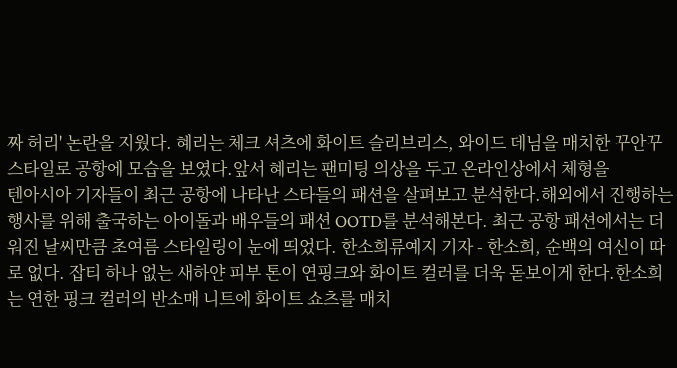짜 허리' 논란을 지웠다. 혜리는 체크 셔츠에 화이트 슬리브리스, 와이드 데님을 매치한 꾸안꾸 스타일로 공항에 모습을 보였다.앞서 혜리는 팬미팅 의상을 두고 온라인상에서 체형을
텐아시아 기자들이 최근 공항에 나타난 스타들의 패션을 살펴보고 분석한다.해외에서 진행하는 행사를 위해 출국하는 아이돌과 배우들의 패션 OOTD를 분석해본다. 최근 공항 패션에서는 더워진 날씨만큼 초여름 스타일링이 눈에 띄었다. 한소희류예지 기자 - 한소희, 순백의 여신이 따로 없다. 잡티 하나 없는 새하얀 피부 톤이 연핑크와 화이트 컬러를 더욱 돋보이게 한다.한소희는 연한 핑크 컬러의 반소매 니트에 화이트 쇼츠를 매치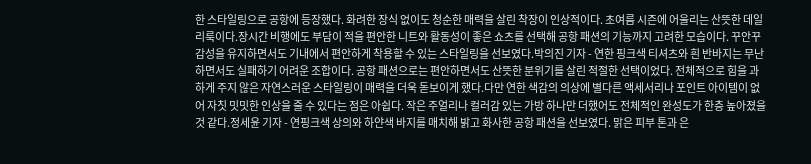한 스타일링으로 공항에 등장했다. 화려한 장식 없이도 청순한 매력을 살린 착장이 인상적이다. 초여름 시즌에 어울리는 산뜻한 데일리룩이다.장시간 비행에도 부담이 적을 편안한 니트와 활동성이 좋은 쇼츠를 선택해 공항 패션의 기능까지 고려한 모습이다. 꾸안꾸 감성을 유지하면서도 기내에서 편안하게 착용할 수 있는 스타일링을 선보였다.박의진 기자 - 연한 핑크색 티셔츠와 흰 반바지는 무난하면서도 실패하기 어려운 조합이다. 공항 패션으로는 편안하면서도 산뜻한 분위기를 살린 적절한 선택이었다. 전체적으로 힘을 과하게 주지 않은 자연스러운 스타일링이 매력을 더욱 돋보이게 했다.다만 연한 색감의 의상에 별다른 액세서리나 포인트 아이템이 없어 자칫 밋밋한 인상을 줄 수 있다는 점은 아쉽다. 작은 주얼리나 컬러감 있는 가방 하나만 더했어도 전체적인 완성도가 한층 높아졌을 것 같다.정세윤 기자 - 연핑크색 상의와 하얀색 바지를 매치해 밝고 화사한 공항 패션을 선보였다. 맑은 피부 톤과 은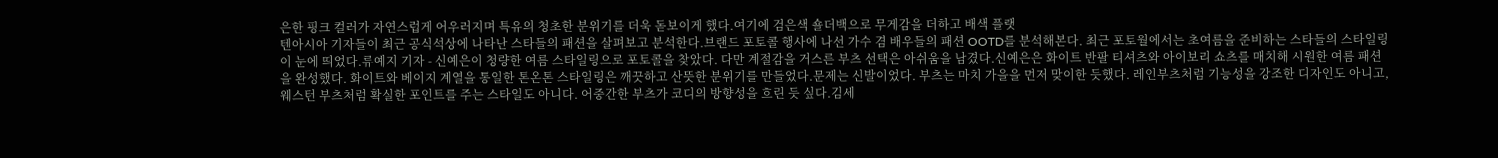은한 핑크 컬러가 자연스럽게 어우러지며 특유의 청초한 분위기를 더욱 돋보이게 했다.여기에 검은색 숄더백으로 무게감을 더하고 배색 플랫
텐아시아 기자들이 최근 공식석상에 나타난 스타들의 패션을 살펴보고 분석한다.브랜드 포토콜 행사에 나선 가수 겸 배우들의 패션 OOTD를 분석해본다. 최근 포토월에서는 초여름을 준비하는 스타들의 스타일링이 눈에 띄었다.류예지 기자 - 신예은이 청량한 여름 스타일링으로 포토콜을 찾았다. 다만 계절감을 거스른 부츠 선택은 아쉬움을 남겼다.신예은은 화이트 반팔 티셔츠와 아이보리 쇼츠를 매치해 시원한 여름 패션을 완성했다. 화이트와 베이지 계열을 통일한 톤온톤 스타일링은 깨끗하고 산뜻한 분위기를 만들었다.문제는 신발이었다. 부츠는 마치 가을을 먼저 맞이한 듯했다. 레인부츠처럼 기능성을 강조한 디자인도 아니고, 웨스턴 부츠처럼 확실한 포인트를 주는 스타일도 아니다. 어중간한 부츠가 코디의 방향성을 흐린 듯 싶다.김세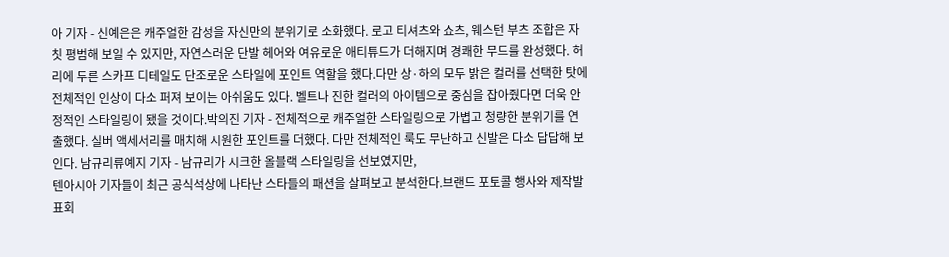아 기자 - 신예은은 캐주얼한 감성을 자신만의 분위기로 소화했다. 로고 티셔츠와 쇼츠, 웨스턴 부츠 조합은 자칫 평범해 보일 수 있지만, 자연스러운 단발 헤어와 여유로운 애티튜드가 더해지며 경쾌한 무드를 완성했다. 허리에 두른 스카프 디테일도 단조로운 스타일에 포인트 역할을 했다.다만 상·하의 모두 밝은 컬러를 선택한 탓에 전체적인 인상이 다소 퍼져 보이는 아쉬움도 있다. 벨트나 진한 컬러의 아이템으로 중심을 잡아줬다면 더욱 안정적인 스타일링이 됐을 것이다.박의진 기자 - 전체적으로 캐주얼한 스타일링으로 가볍고 청량한 분위기를 연출했다. 실버 액세서리를 매치해 시원한 포인트를 더했다. 다만 전체적인 룩도 무난하고 신발은 다소 답답해 보인다. 남규리류예지 기자 - 남규리가 시크한 올블랙 스타일링을 선보였지만,
텐아시아 기자들이 최근 공식석상에 나타난 스타들의 패션을 살펴보고 분석한다.브랜드 포토콜 행사와 제작발표회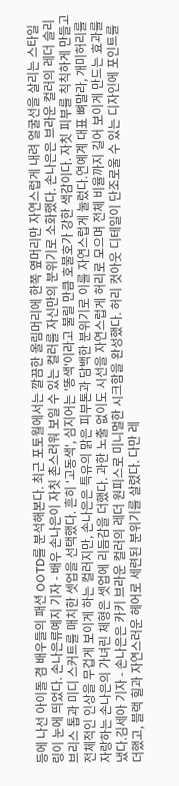등에 나선 아이돌 겸 배우들의 패션 OOTD를 분석해본다. 최근 포토월에서는 깔끔한 올림머리에 한쪽 옆머리만 자연스럽게 내려 얼굴선을 살리는 스타일링이 눈에 띄었다. 손나은류예지 기자 - 배우 손나은이 자칫 촌스러워 보일 수 있는 컬러를 자신만의 분위기로 소화했다. 손나은은 브라운 컬러의 레더 슬리브리스 톱과 미디 스커트를 매치한 셋업을 선택했다. 흔히 '고동색', 심지어는 '똥색'이라고 불릴 만큼 호불호가 강한 색감이다. 자칫 피부를 칙칙하게 만들고 전체적인 인상을 무겁게 보이게 하는 컬러지만, 손나은은 특유의 맑은 피부톤과 담백한 분위기로 이를 자연스럽게 눌렀다.연예계 대표 뼈말라, 개미허리를 자랑하는 손나은의 가녀린 체형은 셋업에 리듬감을 더했다. 과한 노출 없이도 시선을 자연스럽게 허리로 모으며 전체 비율까지 길어 보이게 만드는 효과를 냈다.김세아 기자 - 손나은은 카키 브라운 컬러의 레더 원피스로 미니멀한 시크함을 완성했다. 허리 컷아웃 디테일이 단조로울 수 있는 디자인에 포인트를 더했고, 블랙 힐과 자연스러운 헤어로 세련된 분위기를 살렸다. 다만 레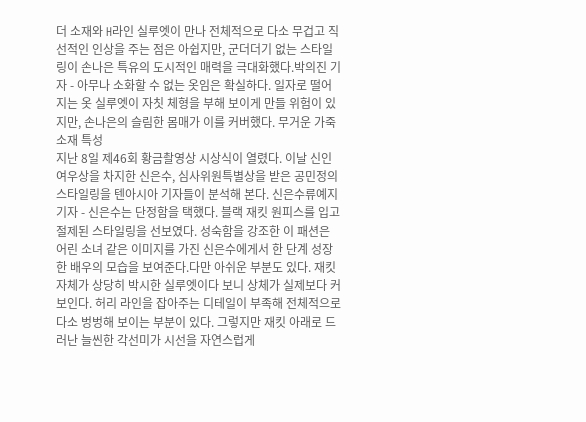더 소재와 H라인 실루엣이 만나 전체적으로 다소 무겁고 직선적인 인상을 주는 점은 아쉽지만, 군더더기 없는 스타일링이 손나은 특유의 도시적인 매력을 극대화했다.박의진 기자 - 아무나 소화할 수 없는 옷임은 확실하다. 일자로 떨어지는 옷 실루엣이 자칫 체형을 부해 보이게 만들 위험이 있지만, 손나은의 슬림한 몸매가 이를 커버했다. 무거운 가죽 소재 특성
지난 8일 제46회 황금촬영상 시상식이 열렸다. 이날 신인여우상을 차지한 신은수, 심사위원특별상을 받은 공민정의 스타일링을 텐아시아 기자들이 분석해 본다. 신은수류예지 기자 - 신은수는 단정함을 택했다. 블랙 재킷 원피스를 입고 절제된 스타일링을 선보였다. 성숙함을 강조한 이 패션은 어린 소녀 같은 이미지를 가진 신은수에게서 한 단계 성장한 배우의 모습을 보여준다.다만 아쉬운 부분도 있다. 재킷 자체가 상당히 박시한 실루엣이다 보니 상체가 실제보다 커 보인다. 허리 라인을 잡아주는 디테일이 부족해 전체적으로 다소 벙벙해 보이는 부분이 있다. 그렇지만 재킷 아래로 드러난 늘씬한 각선미가 시선을 자연스럽게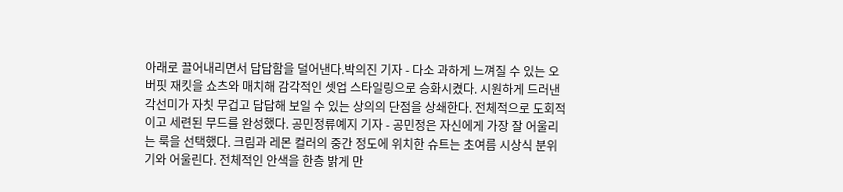아래로 끌어내리면서 답답함을 덜어낸다.박의진 기자 - 다소 과하게 느껴질 수 있는 오버핏 재킷을 쇼츠와 매치해 감각적인 셋업 스타일링으로 승화시켰다. 시원하게 드러낸 각선미가 자칫 무겁고 답답해 보일 수 있는 상의의 단점을 상쇄한다. 전체적으로 도회적이고 세련된 무드를 완성했다. 공민정류예지 기자 - 공민정은 자신에게 가장 잘 어울리는 룩을 선택했다. 크림과 레몬 컬러의 중간 정도에 위치한 슈트는 초여름 시상식 분위기와 어울린다. 전체적인 안색을 한층 밝게 만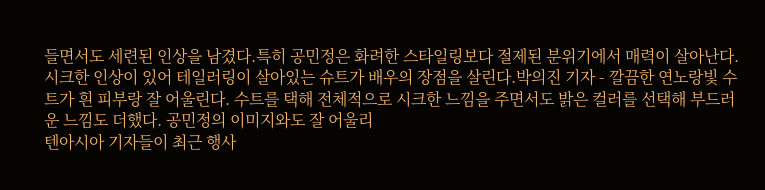들면서도 세련된 인상을 남겼다.특히 공민정은 화려한 스타일링보다 절제된 분위기에서 매력이 살아난다. 시크한 인상이 있어 테일러링이 살아있는 슈트가 배우의 장점을 살린다.박의진 기자 - 깔끔한 연노랑빛 수트가 흰 피부랑 잘 어울린다. 수트를 택해 전체적으로 시크한 느낌을 주면서도 밝은 컬러를 선택해 부드러운 느낌도 더했다. 공민정의 이미지와도 잘 어울리
텐아시아 기자들이 최근 행사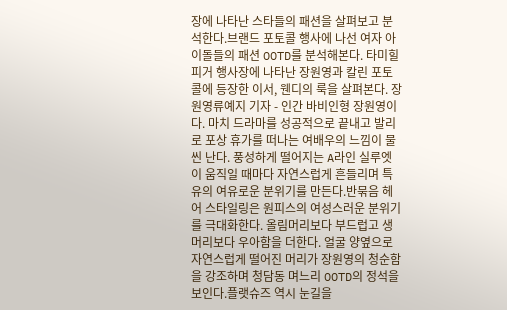장에 나타난 스타들의 패션을 살펴보고 분석한다.브랜드 포토콜 행사에 나선 여자 아이돌들의 패션 OOTD를 분석해본다. 타미힐피거 행사장에 나타난 장원영과 칼린 포토콜에 등장한 이서, 웬디의 룩을 살펴본다. 장원영류예지 기자 - 인간 바비인형 장원영이다. 마치 드라마를 성공적으로 끝내고 발리로 포상 휴가를 떠나는 여배우의 느낌이 물씬 난다. 풍성하게 떨어지는 A라인 실루엣이 움직일 때마다 자연스럽게 흔들리며 특유의 여유로운 분위기를 만든다.반묶음 헤어 스타일링은 원피스의 여성스러운 분위기를 극대화한다. 올림머리보다 부드럽고 생머리보다 우아함을 더한다. 얼굴 양옆으로 자연스럽게 떨어진 머리가 장원영의 청순함을 강조하며 청담동 며느리 OOTD의 정석을 보인다.플랫슈즈 역시 눈길을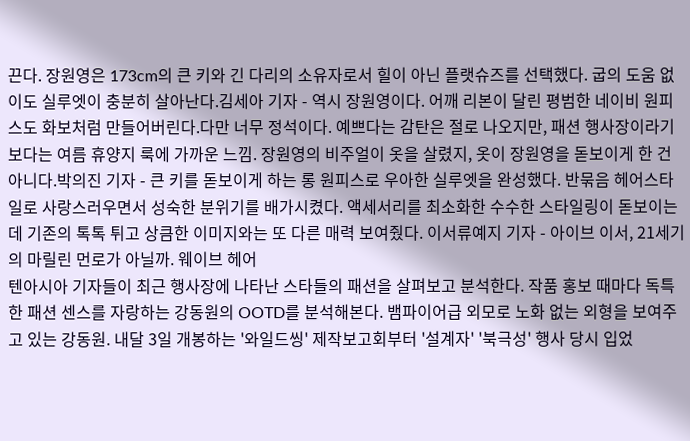끈다. 장원영은 173cm의 큰 키와 긴 다리의 소유자로서 힐이 아닌 플랫슈즈를 선택했다. 굽의 도움 없이도 실루엣이 충분히 살아난다.김세아 기자 - 역시 장원영이다. 어깨 리본이 달린 평범한 네이비 원피스도 화보처럼 만들어버린다.다만 너무 정석이다. 예쁘다는 감탄은 절로 나오지만, 패션 행사장이라기보다는 여름 휴양지 룩에 가까운 느낌. 장원영의 비주얼이 옷을 살렸지, 옷이 장원영을 돋보이게 한 건 아니다.박의진 기자 - 큰 키를 돋보이게 하는 롱 원피스로 우아한 실루엣을 완성했다. 반묶음 헤어스타일로 사랑스러우면서 성숙한 분위기를 배가시켰다. 액세서리를 최소화한 수수한 스타일링이 돋보이는데 기존의 톡톡 튀고 상큼한 이미지와는 또 다른 매력 보여줬다. 이서류예지 기자 - 아이브 이서, 21세기의 마릴린 먼로가 아닐까. 웨이브 헤어
텐아시아 기자들이 최근 행사장에 나타난 스타들의 패션을 살펴보고 분석한다. 작품 홍보 때마다 독특한 패션 센스를 자랑하는 강동원의 OOTD를 분석해본다. 뱀파이어급 외모로 노화 없는 외형을 보여주고 있는 강동원. 내달 3일 개봉하는 '와일드씽' 제작보고회부터 '설계자' '북극성' 행사 당시 입었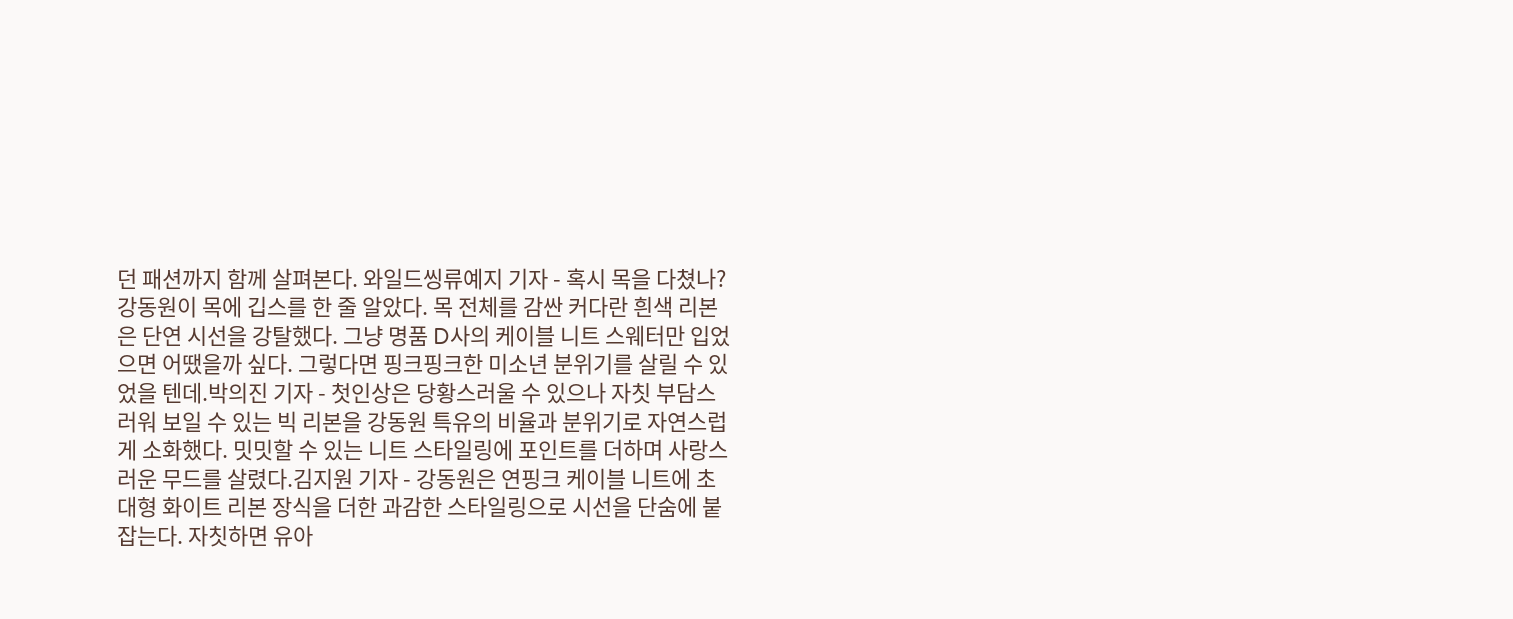던 패션까지 함께 살펴본다. 와일드씽류예지 기자 - 혹시 목을 다쳤나? 강동원이 목에 깁스를 한 줄 알았다. 목 전체를 감싼 커다란 흰색 리본은 단연 시선을 강탈했다. 그냥 명품 D사의 케이블 니트 스웨터만 입었으면 어땠을까 싶다. 그렇다면 핑크핑크한 미소년 분위기를 살릴 수 있었을 텐데.박의진 기자 - 첫인상은 당황스러울 수 있으나 자칫 부담스러워 보일 수 있는 빅 리본을 강동원 특유의 비율과 분위기로 자연스럽게 소화했다. 밋밋할 수 있는 니트 스타일링에 포인트를 더하며 사랑스러운 무드를 살렸다.김지원 기자 - 강동원은 연핑크 케이블 니트에 초대형 화이트 리본 장식을 더한 과감한 스타일링으로 시선을 단숨에 붙잡는다. 자칫하면 유아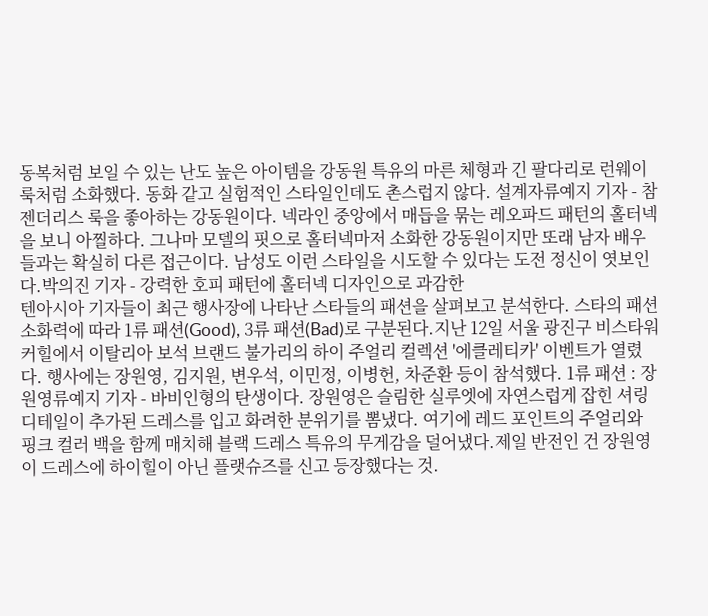동복처럼 보일 수 있는 난도 높은 아이템을 강동원 특유의 마른 체형과 긴 팔다리로 런웨이룩처럼 소화했다. 동화 같고 실험적인 스타일인데도 촌스럽지 않다. 설계자류예지 기자 - 참 젠더리스 룩을 좋아하는 강동원이다. 넥라인 중앙에서 매듭을 묶는 레오파드 패턴의 홀터넥을 보니 아찔하다. 그나마 모델의 핏으로 홀터넥마저 소화한 강동원이지만 또래 남자 배우들과는 확실히 다른 접근이다. 남성도 이런 스타일을 시도할 수 있다는 도전 정신이 엿보인다.박의진 기자 - 강력한 호피 패턴에 홀터넥 디자인으로 과감한
텐아시아 기자들이 최근 행사장에 나타난 스타들의 패션을 살펴보고 분석한다. 스타의 패션 소화력에 따라 1류 패션(Good), 3류 패션(Bad)로 구분된다.지난 12일 서울 광진구 비스타워커힐에서 이탈리아 보석 브랜드 불가리의 하이 주얼리 컬렉션 '에클레티카' 이벤트가 열렸다. 행사에는 장원영, 김지원, 변우석, 이민정, 이병헌, 차준환 등이 참석했다. 1류 패션 : 장원영류예지 기자 - 바비인형의 탄생이다. 장원영은 슬림한 실루엣에 자연스럽게 잡힌 셔링 디테일이 추가된 드레스를 입고 화려한 분위기를 뽐냈다. 여기에 레드 포인트의 주얼리와 핑크 컬러 백을 함께 매치해 블랙 드레스 특유의 무게감을 덜어냈다.제일 반전인 건 장원영이 드레스에 하이힐이 아닌 플랫슈즈를 신고 등장했다는 것.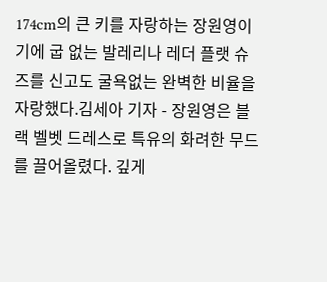174cm의 큰 키를 자랑하는 장원영이기에 굽 없는 발레리나 레더 플랫 슈즈를 신고도 굴욕없는 완벽한 비율을 자랑했다.김세아 기자 - 장원영은 블랙 벨벳 드레스로 특유의 화려한 무드를 끌어올렸다. 깊게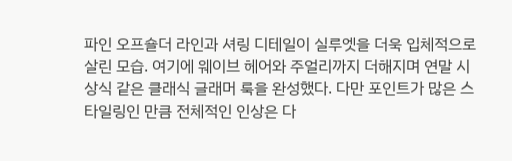파인 오프숄더 라인과 셔링 디테일이 실루엣을 더욱 입체적으로 살린 모습. 여기에 웨이브 헤어와 주얼리까지 더해지며 연말 시상식 같은 클래식 글래머 룩을 완성했다. 다만 포인트가 많은 스타일링인 만큼 전체적인 인상은 다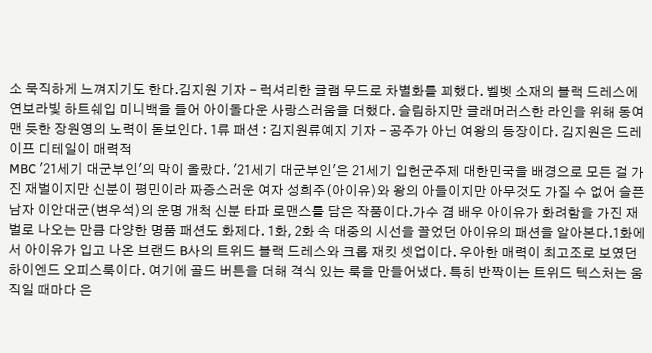소 묵직하게 느껴지기도 한다.김지원 기자 - 럭셔리한 글램 무드로 차별화를 꾀했다. 벨벳 소재의 블랙 드레스에 연보라빛 하트쉐입 미니백을 들어 아이돌다운 사랑스러움을 더했다. 슬림하지만 글래머러스한 라인을 위해 동여맨 듯한 장원영의 노력이 돋보인다. 1류 패션 : 김지원류예지 기자 - 공주가 아닌 여왕의 등장이다. 김지원은 드레이프 디테일이 매력적
MBC '21세기 대군부인'의 막이 올랐다. '21세기 대군부인'은 21세기 입헌군주제 대한민국을 배경으로 모든 걸 가진 재벌이지만 신분이 평민이라 짜증스러운 여자 성희주(아이유)와 왕의 아들이지만 아무것도 가질 수 없어 슬픈 남자 이안대군(변우석)의 운명 개척 신분 타파 로맨스를 담은 작품이다.가수 겸 배우 아이유가 화려함을 가진 재벌로 나오는 만큼 다양한 명품 패션도 화제다. 1화, 2화 속 대중의 시선을 끌었던 아이유의 패션을 알아본다.1화에서 아이유가 입고 나온 브랜드 B사의 트위드 블랙 드레스와 크롭 재킷 셋업이다. 우아한 매력이 최고조로 보였던 하이엔드 오피스룩이다. 여기에 골드 버튼을 더해 격식 있는 룩을 만들어냈다. 특히 반짝이는 트위드 텍스처는 움직일 때마다 은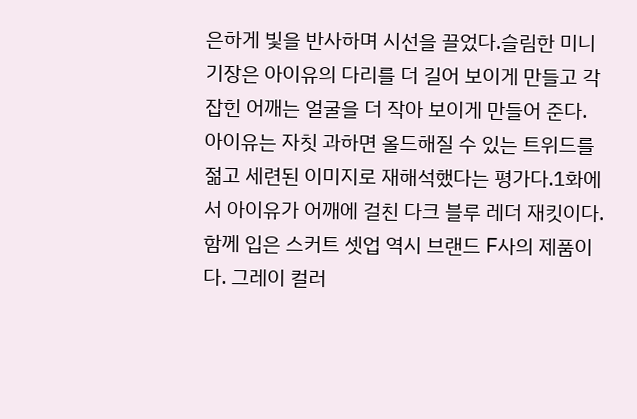은하게 빛을 반사하며 시선을 끌었다.슬림한 미니 기장은 아이유의 다리를 더 길어 보이게 만들고 각 잡힌 어깨는 얼굴을 더 작아 보이게 만들어 준다. 아이유는 자칫 과하면 올드해질 수 있는 트위드를 젊고 세련된 이미지로 재해석했다는 평가다.1화에서 아이유가 어깨에 걸친 다크 블루 레더 재킷이다. 함께 입은 스커트 셋업 역시 브랜드 F사의 제품이다. 그레이 컬러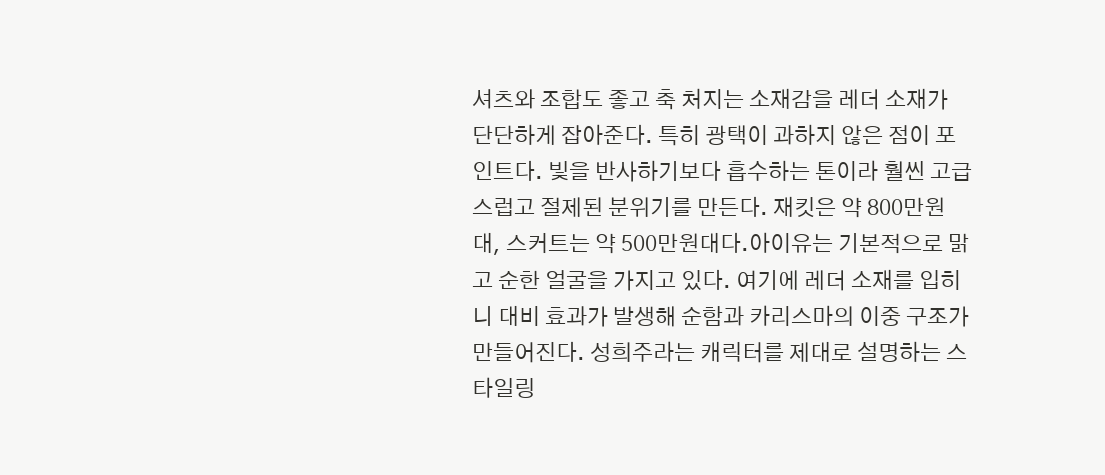셔츠와 조합도 좋고 축 처지는 소재감을 레더 소재가 단단하게 잡아준다. 특히 광택이 과하지 않은 점이 포인트다. 빛을 반사하기보다 흡수하는 톤이라 훨씬 고급스럽고 절제된 분위기를 만든다. 재킷은 약 800만원대, 스커트는 약 500만원대다.아이유는 기본적으로 맑고 순한 얼굴을 가지고 있다. 여기에 레더 소재를 입히니 대비 효과가 발생해 순함과 카리스마의 이중 구조가 만들어진다. 성희주라는 캐릭터를 제대로 설명하는 스타일링